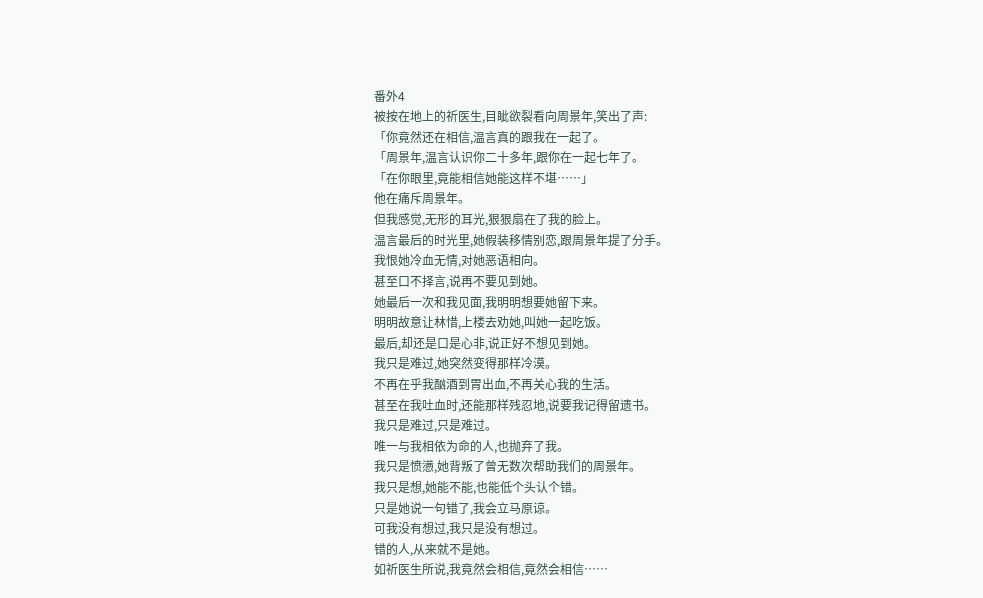番外4
被按在地上的祈医生,目眦欲裂看向周景年,笑出了声:
「你竟然还在相信,温言真的跟我在一起了。
「周景年,温言认识你二十多年,跟你在一起七年了。
「在你眼里,竟能相信她能这样不堪……」
他在痛斥周景年。
但我感觉,无形的耳光,狠狠扇在了我的脸上。
温言最后的时光里,她假装移情别恋,跟周景年提了分手。
我恨她冷血无情,对她恶语相向。
甚至口不择言,说再不要见到她。
她最后一次和我见面,我明明想要她留下来。
明明故意让林惜,上楼去劝她,叫她一起吃饭。
最后,却还是口是心非,说正好不想见到她。
我只是难过,她突然变得那样冷漠。
不再在乎我酗酒到胃出血,不再关心我的生活。
甚至在我吐血时,还能那样残忍地,说要我记得留遗书。
我只是难过,只是难过。
唯一与我相依为命的人,也抛弃了我。
我只是愤懑,她背叛了曾无数次帮助我们的周景年。
我只是想,她能不能,也能低个头认个错。
只是她说一句错了,我会立马原谅。
可我没有想过,我只是没有想过。
错的人,从来就不是她。
如祈医生所说,我竟然会相信,竟然会相信……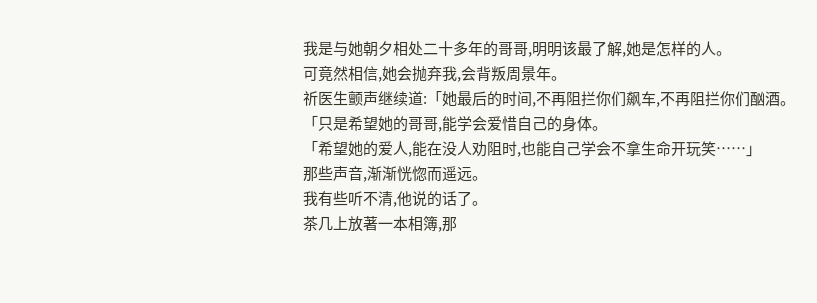我是与她朝夕相处二十多年的哥哥,明明该最了解,她是怎样的人。
可竟然相信,她会抛弃我,会背叛周景年。
祈医生颤声继续道:「她最后的时间,不再阻拦你们飙车,不再阻拦你们酗酒。
「只是希望她的哥哥,能学会爱惜自己的身体。
「希望她的爱人,能在没人劝阻时,也能自己学会不拿生命开玩笑……」
那些声音,渐渐恍惚而遥远。
我有些听不清,他说的话了。
茶几上放著一本相簿,那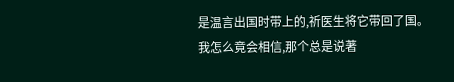是温言出国时带上的,祈医生将它带回了国。
我怎么竟会相信,那个总是说著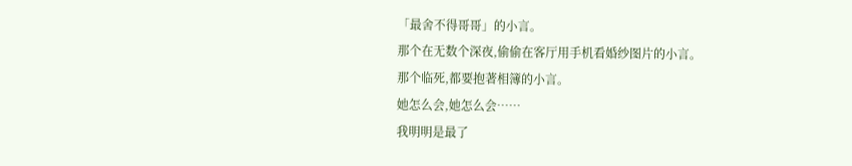「最舍不得哥哥」的小言。
那个在无数个深夜,偷偷在客厅用手机看婚纱图片的小言。
那个临死,都要抱著相簿的小言。
她怎么会,她怎么会……
我明明是最了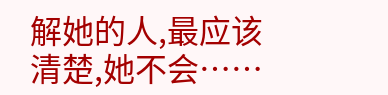解她的人,最应该清楚,她不会……